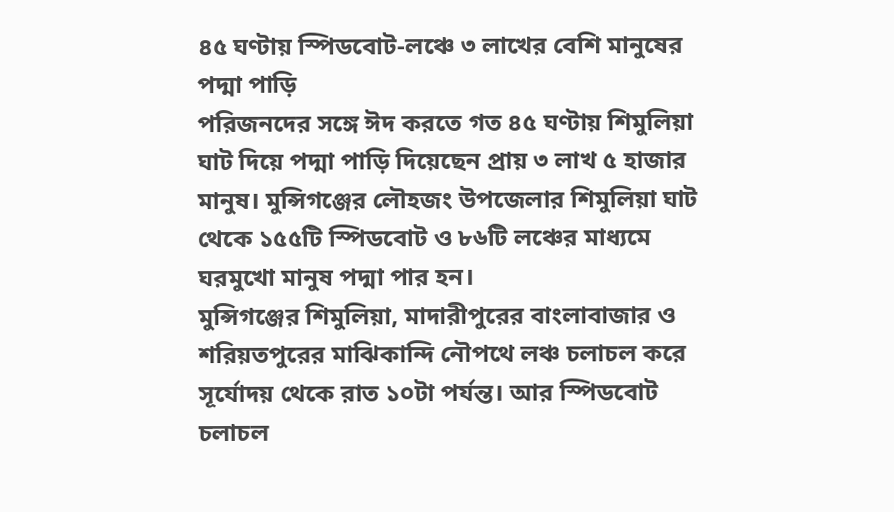৪৫ ঘণ্টায় স্পিডবোট-লঞ্চে ৩ লাখের বেশি মানুষের পদ্মা পাড়ি
পরিজনদের সঙ্গে ঈদ করতে গত ৪৫ ঘণ্টায় শিমুলিয়া ঘাট দিয়ে পদ্মা পাড়ি দিয়েছেন প্রায় ৩ লাখ ৫ হাজার মানুষ। মুন্সিগঞ্জের লৌহজং উপজেলার শিমুলিয়া ঘাট থেকে ১৫৫টি স্পিডবোট ও ৮৬টি লঞ্চের মাধ্যমে ঘরমুখো মানুষ পদ্মা পার হন।
মুন্সিগঞ্জের শিমুলিয়া, মাদারীপুরের বাংলাবাজার ও শরিয়তপুরের মাঝিকান্দি নৌপথে লঞ্চ চলাচল করে সূর্যোদয় থেকে রাত ১০টা পর্যন্ত। আর স্পিডবোট চলাচল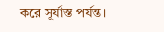করে সূর্যাস্ত পর্যন্ত।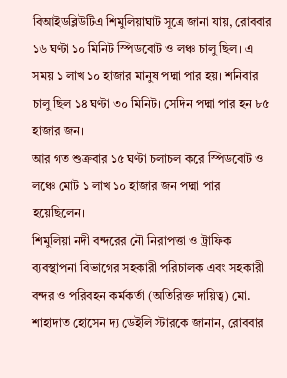বিআইডব্লিউটিএ শিমুলিয়াঘাট সূত্রে জানা যায়, রোববার ১৬ ঘণ্টা ১০ মিনিট স্পিডবোট ও লঞ্চ চালু ছিল। এ সময় ১ লাখ ১০ হাজার মানুষ পদ্মা পার হয়। শনিবার চালু ছিল ১৪ ঘণ্টা ৩০ মিনিট। সেদিন পদ্মা পার হন ৮৫ হাজার জন।
আর গত শুক্রবার ১৫ ঘণ্টা চলাচল করে স্পিডবোট ও লঞ্চে মোট ১ লাখ ১০ হাজার জন পদ্মা পার হয়েছিলেন।
শিমুলিয়া নদী বন্দরের নৌ নিরাপত্তা ও ট্রাফিক ব্যবস্থাপনা বিভাগের সহকারী পরিচালক এবং সহকারী বন্দর ও পরিবহন কর্মকর্তা (অতিরিক্ত দায়িত্ব) মো. শাহাদাত হোসেন দ্য ডেইলি স্টারকে জানান, রোববার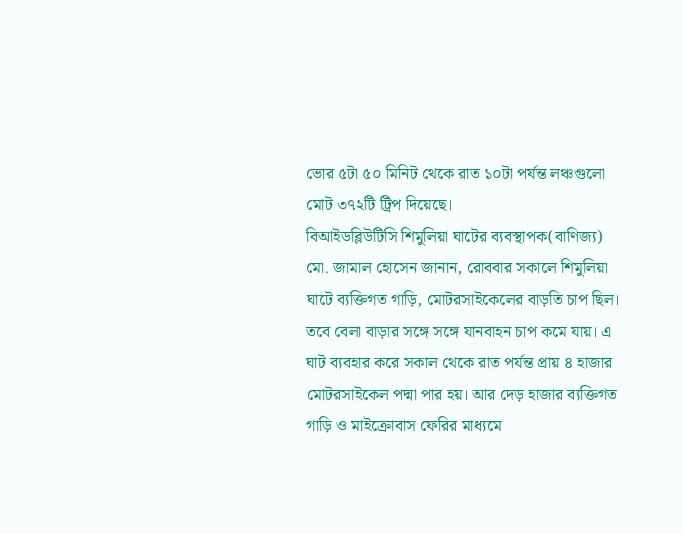ভোর ৫টা ৫০ মিনিট থেকে রাত ১০টা পর্যন্ত লঞ্চগুলো মোট ৩৭২টি ট্রিপ দিয়েছে।
বিআইডব্লিউটিসি শিমুলিয়া ঘাটের ব্যবস্থাপক(বাণিজ্য) মো. জামাল হোসেন জানান, রোববার সকালে শিমুলিয়া ঘাটে ব্যক্তিগত গাড়ি, মোটরসাইকেলের বাড়তি চাপ ছিল।
তবে বেলা বাড়ার সঙ্গে সঙ্গে যানবাহন চাপ কমে যায়। এ ঘাট ব্যবহার করে সকাল থেকে রাত পর্যন্ত প্রায় ৪ হাজার মোটরসাইকেল পদ্মা পার হয়। আর দেড় হাজার ব্যক্তিগত গাড়ি ও মাইক্রোবাস ফেরির মাধ্যমে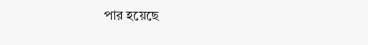পার হয়েছে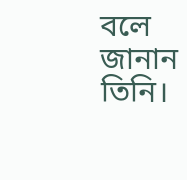বলে জানান তিনি।